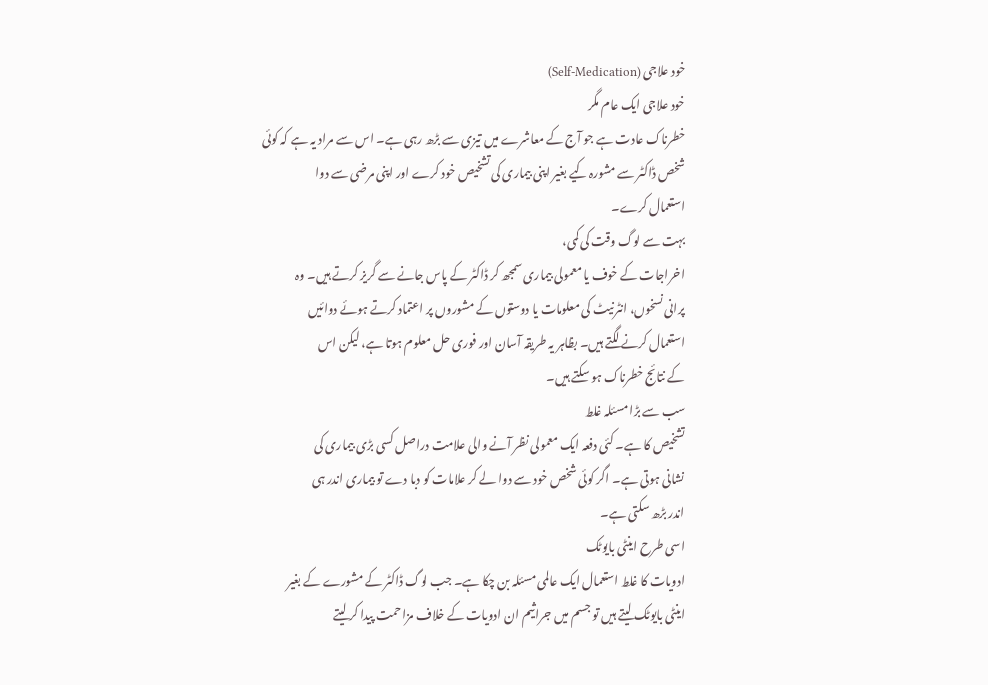خود علاجی (Self-Medication)
خود علاجی ایک عام مگر
خطرناک عادت ہے جو آج کے معاشرے میں تیزی سے بڑھ رہی ہے۔ اس سے مراد یہ ہے کہ کوئی
شخص ڈاکٹر سے مشورہ کیے بغیر اپنی بیماری کی تشخیص خود کرے اور اپنی مرضی سے دوا
استعمال کرے۔
بہت سے لوگ وقت کی کمی،
اخراجات کے خوف یا معمولی بیماری سمجھ کر ڈاکٹر کے پاس جانے سے گریز کرتے ہیں۔ وہ
پرانی نسخوں، انٹرنیٹ کی معلومات یا دوستوں کے مشوروں پر اعتماد کرتے ہوئے دوائیں
استعمال کرنے لگتے ہیں۔ بظاہر یہ طریقہ آسان اور فوری حل معلوم ہوتا ہے، لیکن اس
کے نتائج خطرناک ہو سکتے ہیں۔
سب سے بڑا مسئلہ غلط
تشخیص کا ہے۔ کئی دفعہ ایک معمولی نظر آنے والی علامت دراصل کسی بڑی بیماری کی
نشانی ہوتی ہے۔ اگر کوئی شخص خود سے دوا لے کر علامات کو دبا دے تو بیماری اندر ہی
اندر بڑھ سکتی ہے۔
اسی طرح اینٹی بایوٹک
ادویات کا غلط استعمال ایک عالمی مسئلہ بن چکا ہے۔ جب لوگ ڈاکٹر کے مشورے کے بغیر
اینٹی بایوٹک لیتے ہیں تو جسم میں جراثیم ان ادویات کے خلاف مزاحمت پیدا کر لیتے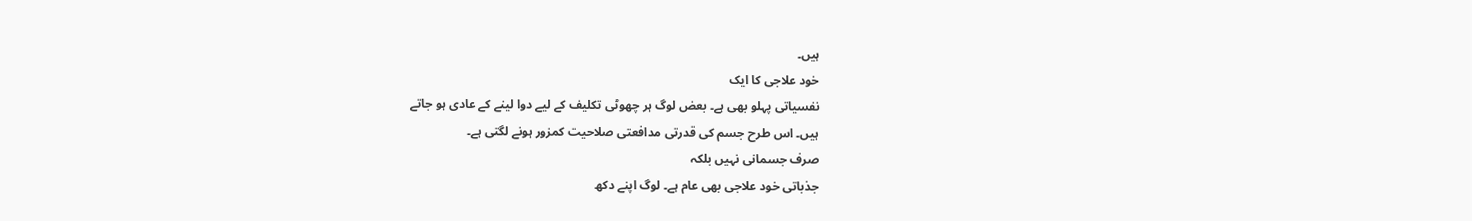ہیں۔
خود علاجی کا ایک
نفسیاتی پہلو بھی ہے۔ بعض لوگ ہر چھوٹی تکلیف کے لیے دوا لینے کے عادی ہو جاتے
ہیں۔ اس طرح جسم کی قدرتی مدافعتی صلاحیت کمزور ہونے لگتی ہے۔
صرف جسمانی نہیں بلکہ
جذباتی خود علاجی بھی عام ہے۔ لوگ اپنے دکھ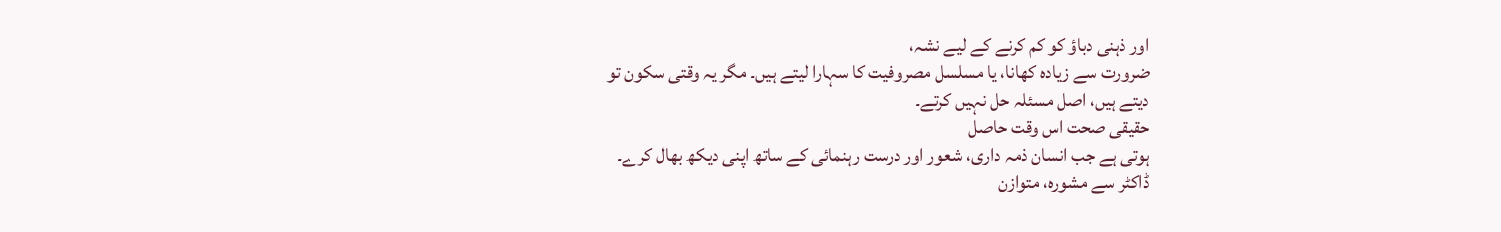اور ذہنی دباؤ کو کم کرنے کے لیے نشہ،
ضرورت سے زیادہ کھانا، یا مسلسل مصروفیت کا سہارا لیتے ہیں۔ مگر یہ وقتی سکون تو
دیتے ہیں، اصل مسئلہ حل نہیں کرتے۔
حقیقی صحت اس وقت حاصل
ہوتی ہے جب انسان ذمہ داری، شعور اور درست رہنمائی کے ساتھ اپنی دیکھ بھال کرے۔
ڈاکٹر سے مشورہ، متوازن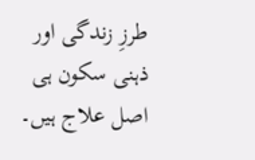طرزِ زندگی اور ذہنی سکون ہی اصل علاج ہیں۔